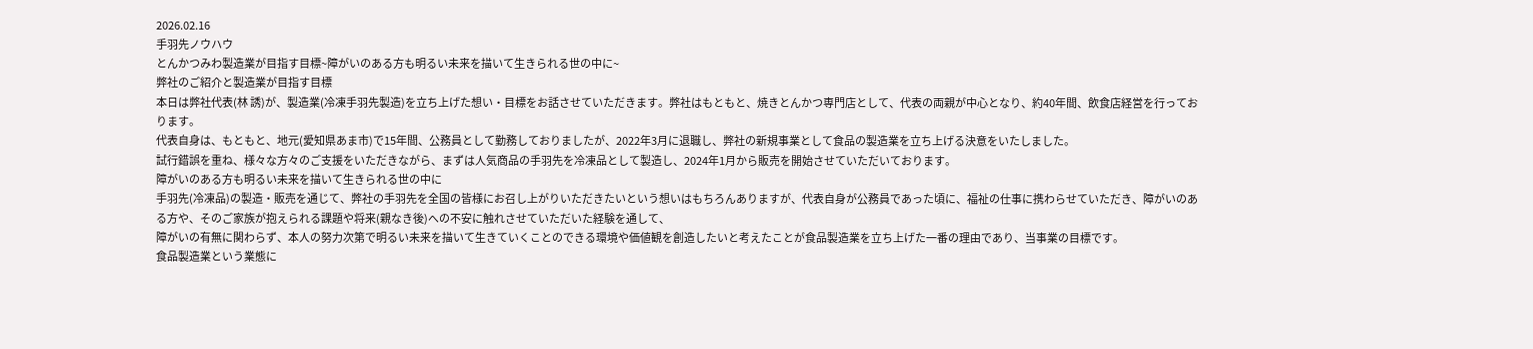2026.02.16
手羽先ノウハウ
とんかつみわ製造業が目指す目標~障がいのある方も明るい未来を描いて生きられる世の中に~
弊社のご紹介と製造業が目指す目標
本日は弊社代表(林 誘)が、製造業(冷凍手羽先製造)を立ち上げた想い・目標をお話させていただきます。弊社はもともと、焼きとんかつ専門店として、代表の両親が中心となり、約40年間、飲食店経営を行っております。
代表自身は、もともと、地元(愛知県あま市)で15年間、公務員として勤務しておりましたが、2022年3月に退職し、弊社の新規事業として食品の製造業を立ち上げる決意をいたしました。
試行錯誤を重ね、様々な方々のご支援をいただきながら、まずは人気商品の手羽先を冷凍品として製造し、2024年1月から販売を開始させていただいております。
障がいのある方も明るい未来を描いて生きられる世の中に
手羽先(冷凍品)の製造・販売を通じて、弊社の手羽先を全国の皆様にお召し上がりいただきたいという想いはもちろんありますが、代表自身が公務員であった頃に、福祉の仕事に携わらせていただき、障がいのある方や、そのご家族が抱えられる課題や将来(親なき後)への不安に触れさせていただいた経験を通して、
障がいの有無に関わらず、本人の努力次第で明るい未来を描いて生きていくことのできる環境や価値観を創造したいと考えたことが食品製造業を立ち上げた一番の理由であり、当事業の目標です。
食品製造業という業態に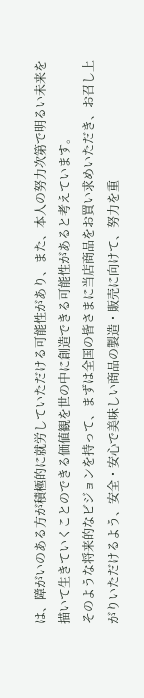は、障がいのある方が積極的に就労していただける可能性があり、また、本人の努力次第で明るい未来を描いて生きていくことのできる価値観を世の中に創造できる可能性があると考えています。
そのような将来的なビジョンを持って、まずは全国の皆さまに当店商品をお買い求めいただき、お召し上がりいただけるよう、安全・安心で美味しい商品の製造・販売に向けて、努力を重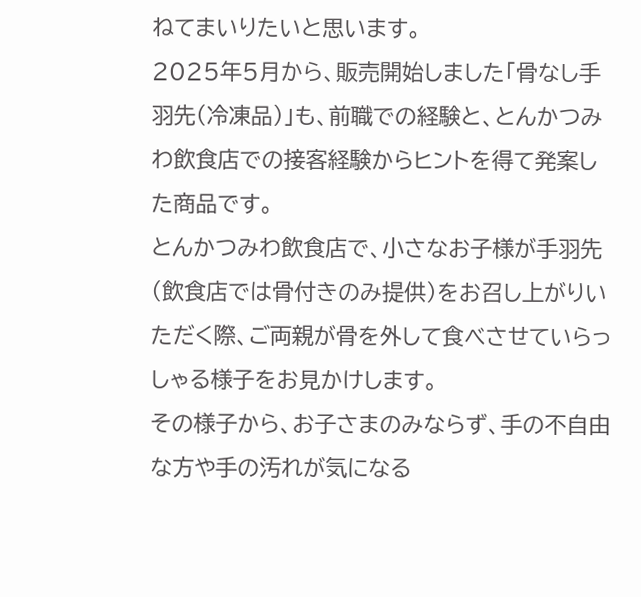ねてまいりたいと思います。
2025年5月から、販売開始しました「骨なし手羽先(冷凍品)」も、前職での経験と、とんかつみわ飲食店での接客経験からヒントを得て発案した商品です。
とんかつみわ飲食店で、小さなお子様が手羽先(飲食店では骨付きのみ提供)をお召し上がりいただく際、ご両親が骨を外して食べさせていらっしゃる様子をお見かけします。
その様子から、お子さまのみならず、手の不自由な方や手の汚れが気になる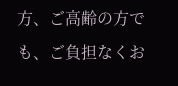方、ご高齢の方でも、ご負担なくお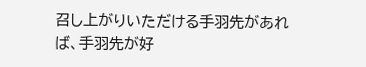召し上がりいただける手羽先があれば、手羽先が好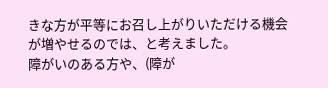きな方が平等にお召し上がりいただける機会が増やせるのでは、と考えました。
障がいのある方や、(障が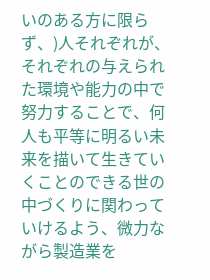いのある方に限らず、)人それぞれが、それぞれの与えられた環境や能力の中で努力することで、何人も平等に明るい未来を描いて生きていくことのできる世の中づくりに関わっていけるよう、微力ながら製造業を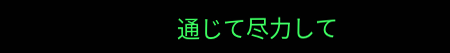通じて尽力して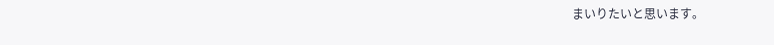まいりたいと思います。